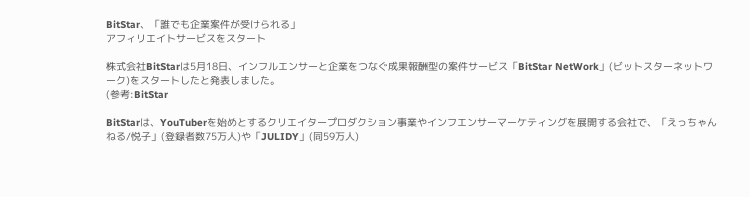BitStar、「誰でも企業案件が受けられる」
アフィリエイトサービスをスタート

株式会社BitStarは5月18日、インフルエンサーと企業をつなぐ成果報酬型の案件サービス「BitStar NetWork」(ビットスターネットワーク)をスタートしたと発表しました。
(参考:BitStar

BitStarは、YouTuberを始めとするクリエイタープロダクション事業やインフエンサーマーケティングを展開する会社で、「えっちゃんねる/悦子」(登録者数75万人)や「JULIDY」(同59万人)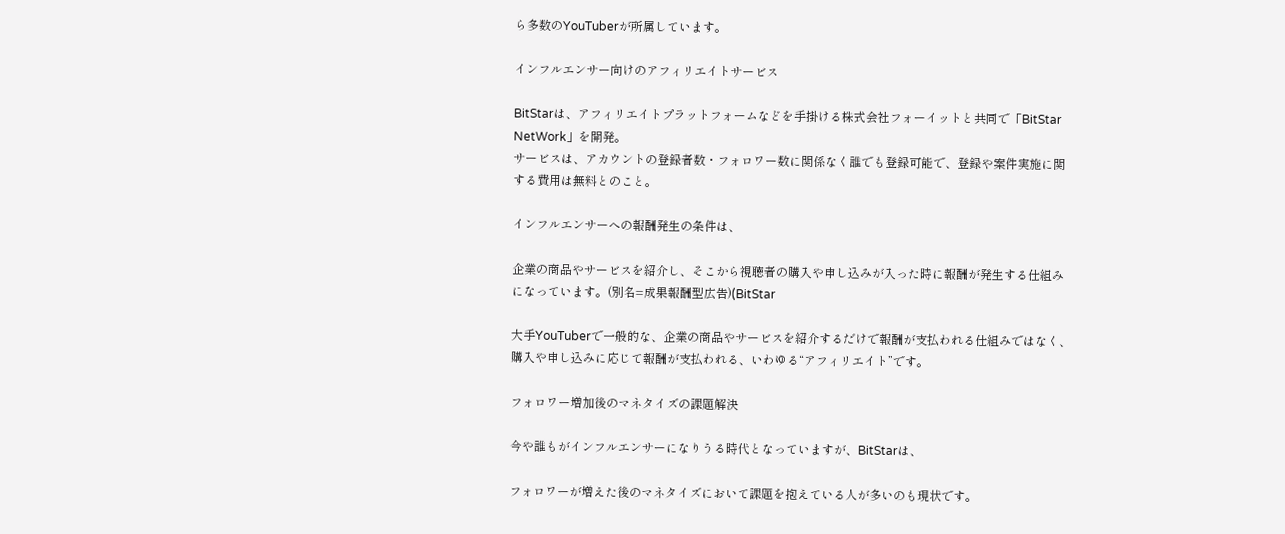ら多数のYouTuberが所属しています。

インフルエンサー向けのアフィリエイトサービス

BitStarは、アフィリエイトプラットフォームなどを手掛ける株式会社フォーイットと共同で「BitStar NetWork」を開発。
サービスは、アカウントの登録者数・フォロワー数に関係なく誰でも登録可能で、登録や案件実施に関する費用は無料とのこと。

インフルエンサーへの報酬発生の条件は、

企業の商品やサービスを紹介し、そこから視聴者の購入や申し込みが入った時に報酬が発生する仕組みになっています。(別名=成果報酬型広告)(BitStar

大手YouTuberで一般的な、企業の商品やサービスを紹介するだけで報酬が支払われる仕組みではなく、購入や申し込みに応じて報酬が支払われる、いわゆる“アフィリエイト”です。

フォロワー増加後のマネタイズの課題解決

今や誰もがインフルエンサーになりうる時代となっていますが、BitStarは、

フォロワーが増えた後のマネタイズにおいて課題を抱えている人が多いのも現状です。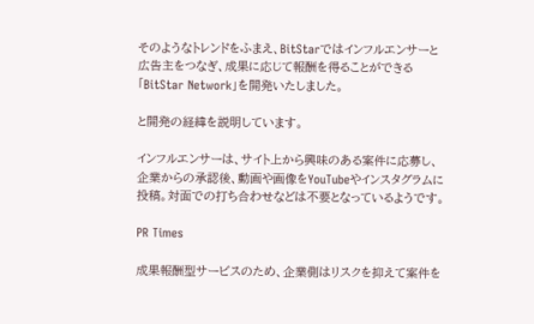そのようなトレンドをふまえ、BitStarではインフルエンサーと広告主をつなぎ、成果に応じて報酬を得ることができる「BitStar Network」を開発いたしました。

と開発の経緯を説明しています。

インフルエンサーは、サイト上から興味のある案件に応募し、企業からの承認後、動画や画像をYouTubeやインスタグラムに投稿。対面での打ち合わせなどは不要となっているようです。

PR Times

成果報酬型サービスのため、企業側はリスクを抑えて案件を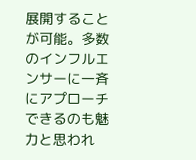展開することが可能。多数のインフルエンサーに一斉にアプローチできるのも魅力と思われ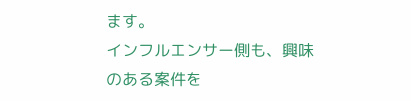ます。
インフルエンサー側も、興味のある案件を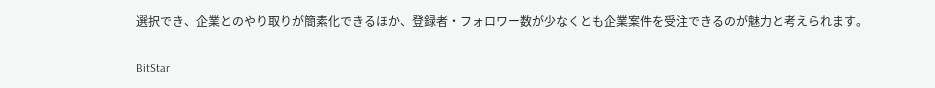選択でき、企業とのやり取りが簡素化できるほか、登録者・フォロワー数が少なくとも企業案件を受注できるのが魅力と考えられます。

BitStar